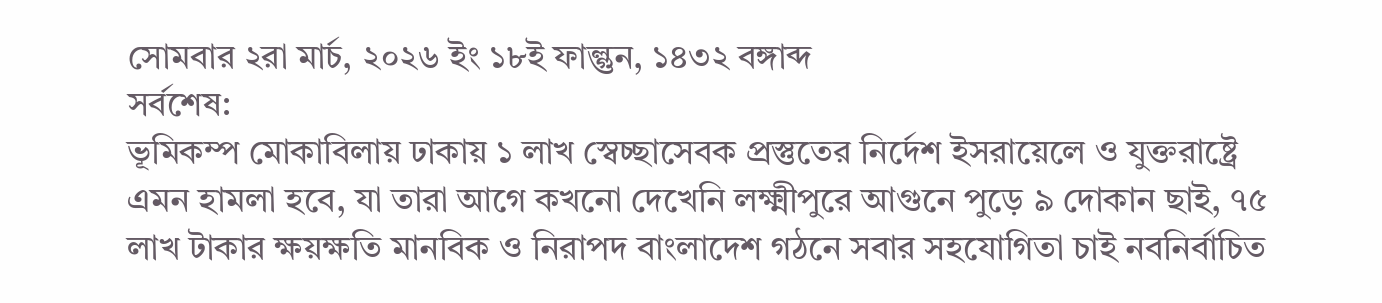সোমবার ২রা মার্চ, ২০২৬ ইং ১৮ই ফাল্গুন, ১৪৩২ বঙ্গাব্দ
সর্বশেষ:
ভূমিকম্প মোকাবিলায় ঢাকায় ১ লাখ স্বেচ্ছাসেবক প্রস্তুতের নির্দেশ ইসরায়েলে ও যুক্তরাষ্ট্রে এমন হামলা হবে, যা তারা আগে কখনো দেখেনি লক্ষ্মীপুরে আগুনে পুড়ে ৯ দোকান ছাই, ৭৫ লাখ টাকার ক্ষয়ক্ষতি মানবিক ও নিরাপদ বাংলাদেশ গঠনে সবার সহযোগিতা চাই নবনির্বাচিত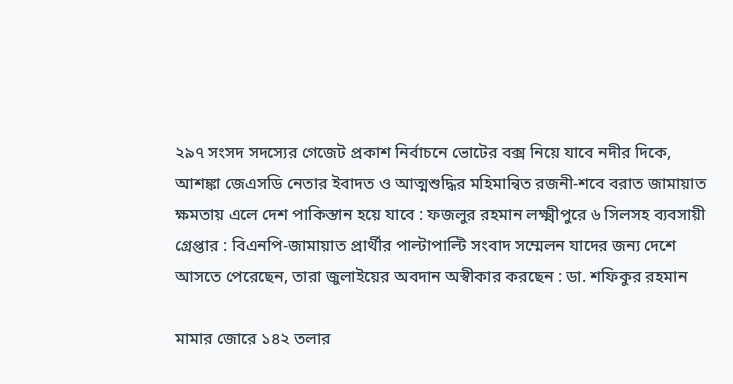২৯৭ সংসদ সদস্যের গেজেট প্রকাশ নির্বাচনে ভোটের বক্স নিয়ে যাবে নদীর দিকে, আশঙ্কা জেএসডি নেতার ইবাদত ও আত্মশুদ্ধির মহিমান্বিত রজনী-শবে বরাত জামায়াত ক্ষমতায় এলে দেশ পাকিস্তান হয়ে যাবে : ফজলুর রহমান লক্ষ্মীপুরে ৬ সিলসহ ব্যবসায়ী গ্রেপ্তার : বিএনপি-জামায়াত প্রার্থীর পাল্টাপাল্টি সংবাদ সম্মেলন যাদের জন্য দেশে আসতে পেরেছেন, তারা জুলাইয়ের অবদান অস্বীকার করছেন : ডা. শফিকুর রহমান

মামার জোরে ১৪২ তলার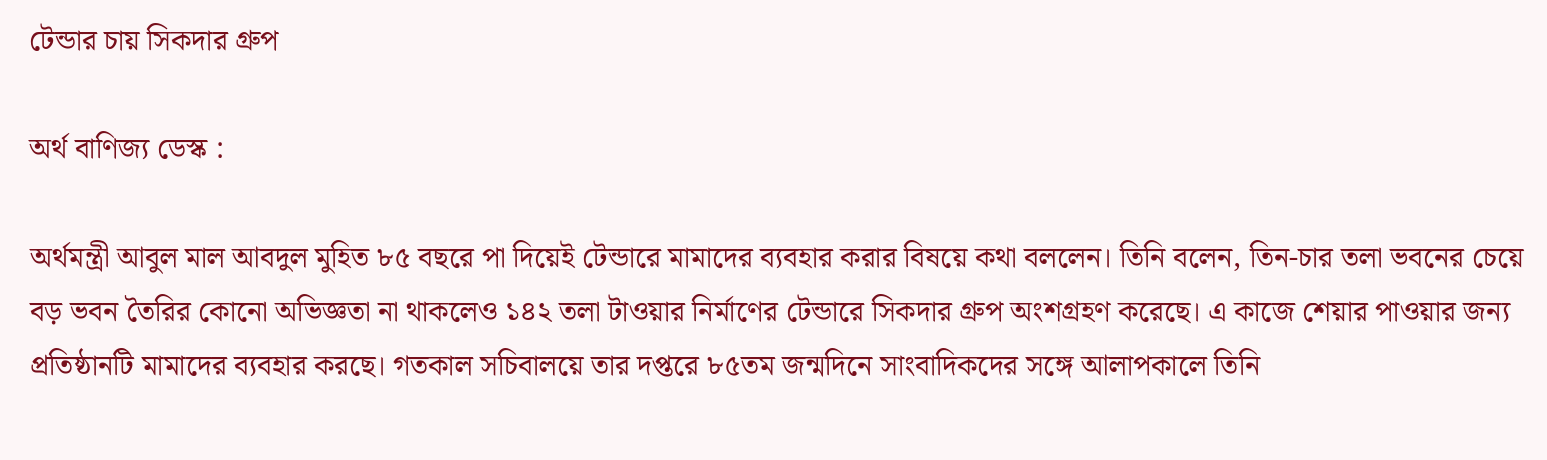টেন্ডার চায় সিকদার গ্রুপ

অর্থ বাণিজ্য ডেস্ক :

অর্থমন্ত্রী আবুল মাল আবদুল মুহিত ৮৫ বছরে পা দিয়েই টেন্ডারে মামাদের ব্যবহার করার বিষয়ে কথা বললেন। তিনি বলেন, তিন-চার তলা ভবনের চেয়ে বড় ভবন তৈরির কোনো অভিজ্ঞতা না থাকলেও ১৪২ তলা টাওয়ার নির্মাণের টেন্ডারে সিকদার গ্রুপ অংশগ্রহণ করেছে। এ কাজে শেয়ার পাওয়ার জন্য প্রতিষ্ঠানটি মামাদের ব্যবহার করছে। গতকাল সচিবালয়ে তার দপ্তরে ৮৫তম জন্মদিনে সাংবাদিকদের সঙ্গে আলাপকালে তিনি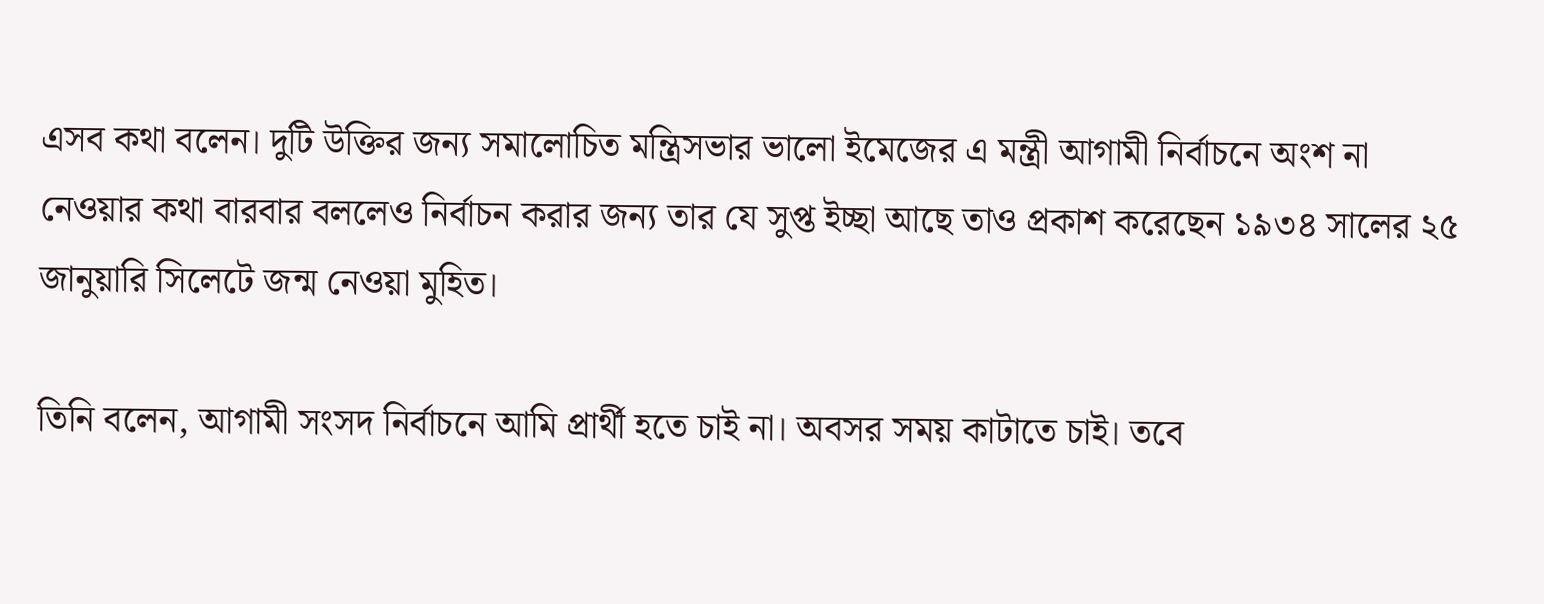এসব কথা বলেন। দুটি উক্তির জন্য সমালোচিত মন্ত্রিসভার ভালো ইমেজের এ মন্ত্রী আগামী নির্বাচনে অংশ না নেওয়ার কথা বারবার বললেও নির্বাচন করার জন্য তার যে সুপ্ত ইচ্ছা আছে তাও প্রকাশ করেছেন ১৯৩৪ সালের ২৫ জানুয়ারি সিলেটে জন্ম নেওয়া মুহিত।

তিনি বলেন, আগামী সংসদ নির্বাচনে আমি প্রার্থী হতে চাই না। অবসর সময় কাটাতে চাই। তবে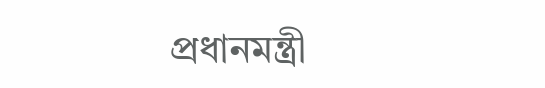প্রধানমন্ত্রী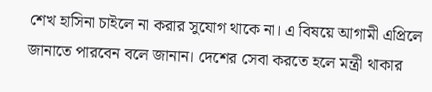শেখ হাসিনা চাইলে না করার সুযোগ থাকে না। এ বিষয়ে আগামী এপ্রিলে জানাতে পারবেন বলে জানান। দেশের সেবা করতে হলে মন্ত্রী থাকার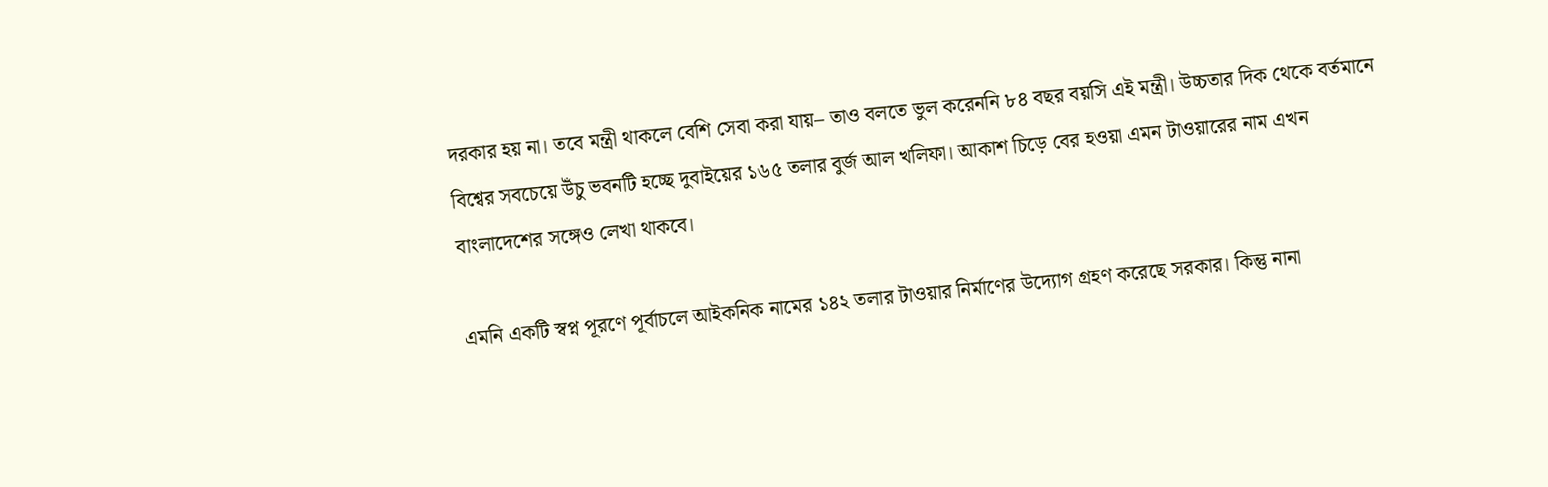দরকার হয় না। তবে মন্ত্রী থাকলে বেশি সেবা করা যায়– তাও বলতে ভুল করেননি ৮৪ বছর বয়সি এই মন্ত্রী। উচ্চতার দিক থেকে বর্তমানে বিশ্বের সবচেয়ে উঁচু ভবনটি হচ্ছে দুবাইয়ের ১৬৫ তলার বুর্জ আল খলিফা। আকাশ চিড়ে বের হওয়া এমন টাওয়ারের নাম এখন বাংলাদেশের সঙ্গেও লেখা থাকবে।

এমনি একটি স্বপ্ন পূরণে পূর্বাচলে আইকনিক নামের ১৪২ তলার টাওয়ার নির্মাণের উদ্যোগ গ্রহণ করেছে সরকার। কিন্তু নানা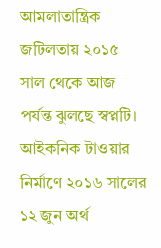আমলাতান্ত্রিক জটিলতায় ২০১৫ সাল থেকে আজ পর্যন্ত ঝুলছে স্বপ্নটি। আইকনিক টাওয়ার নির্মাণে ২০১৬ সালের ১২ জুন অর্থ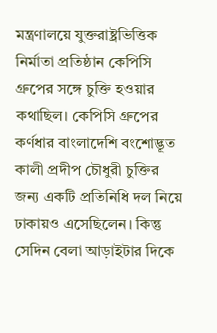মন্ত্রণালয়ে যুক্তরাষ্ট্রভিত্তিক নির্মাতা প্রতিষ্ঠান কেপিসি গ্রুপের সঙ্গে চুক্তি হওয়ার কথাছিল। কেপিসি গ্রুপের কর্ণধার বাংলাদেশি বংশোদ্ভূত কালী প্রদীপ চৌধুরী চুক্তির জন্য একটি প্রতিনিধি দল নিয়ে ঢাকায়ও এসেছিলেন। কিন্তু সেদিন বেলা আড়াইটার দিকে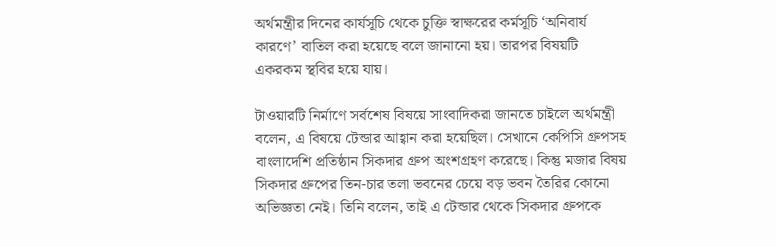অর্থমন্ত্রীর দিনের কার্যসূচি থেকে চুক্তি স্বাক্ষরের কর্মসূচি ‘অনিবার্য কারণে’ বাতিল করা হয়েছে বলে জানানো হয়। তারপর বিষয়টি একরকম স্থবির হয়ে যায়।

টাওয়ারটি নির্মাণে সর্বশেষ বিষয়ে সাংবাদিকরা জানতে চাইলে অর্থমন্ত্রী বলেন, এ বিষয়ে টেন্ডার আহ্বান করা হয়েছিল। সেখানে কেপিসি গ্রুপসহ বাংলাদেশি প্রতিষ্ঠান সিকদার গ্রুপ অংশগ্রহণ করেছে। কিন্তু মজার বিষয় সিকদার গ্রুপের তিন-চার তলা ভবনের চেয়ে বড় ভবন তৈরির কোনো অভিজ্ঞতা নেই। তিনি বলেন, তাই এ টেন্ডার থেকে সিকদার গ্রুপকে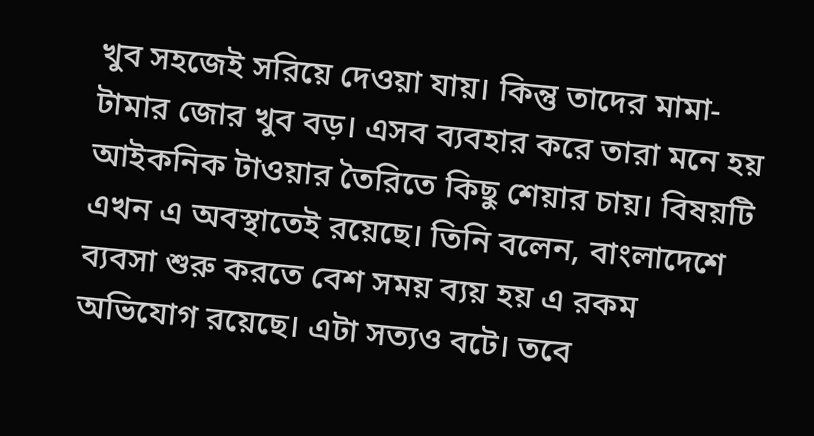খুব সহজেই সরিয়ে দেওয়া যায়। কিন্তু তাদের মামা-টামার জোর খুব বড়। এসব ব্যবহার করে তারা মনে হয় আইকনিক টাওয়ার তৈরিতে কিছু শেয়ার চায়। বিষয়টি এখন এ অবস্থাতেই রয়েছে। তিনি বলেন, বাংলাদেশে ব্যবসা শুরু করতে বেশ সময় ব্যয় হয় এ রকম অভিযোগ রয়েছে। এটা সত্যও বটে। তবে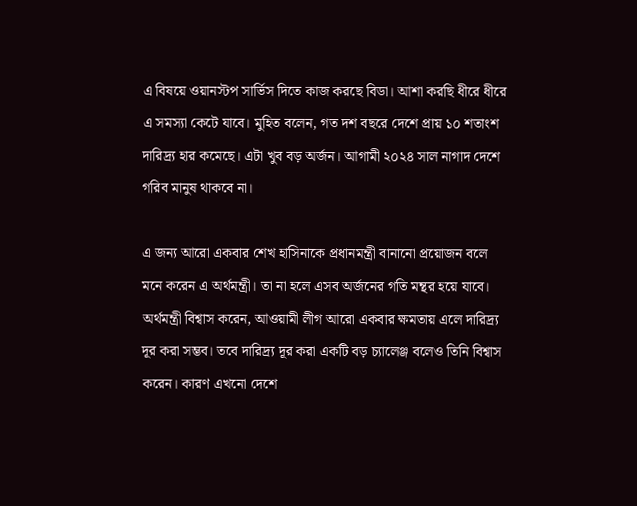এ বিষয়ে ওয়ানস্টপ সার্ভিস দিতে কাজ করছে বিডা। আশা করছি ধীরে ধীরে এ সমস্যা কেটে যাবে। মুহিত বলেন, গত দশ বছরে দেশে প্রায় ১০ শতাংশ দারিদ্র্য হার কমেছে। এটা খুব বড় অর্জন। আগামী ২০২৪ সাল নাগাদ দেশে গরিব মানুষ থাকবে না।

এ জন্য আরো একবার শেখ হাসিনাকে প্রধানমন্ত্রী বানানো প্রয়োজন বলে মনে করেন এ অর্থমন্ত্রী। তা না হলে এসব অর্জনের গতি মন্থর হয়ে যাবে। অর্থমন্ত্রী বিশ্বাস করেন, আওয়ামী লীগ আরো একবার ক্ষমতায় এলে দারিদ্র্য দূর করা সম্ভব। তবে দারিদ্র্য দূর করা একটি বড় চ্যালেঞ্জ বলেও তিনি বিশ্বাস করেন। কারণ এখনো দেশে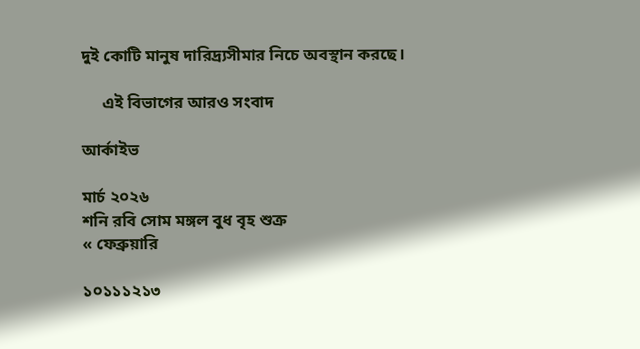দুই কোটি মানুষ দারিদ্র্যসীমার নিচে অবস্থান করছে।

     এই বিভাগের আরও সংবাদ

আর্কাইভ

মার্চ ২০২৬
শনি রবি সোম মঙ্গল বুধ বৃহ শুক্র
« ফেব্রুয়ারি

১০১১১২১৩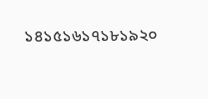১৪১৫১৬১৭১৮১৯২০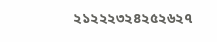২১২২২৩২৪২৫২৬২৭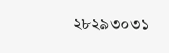২৮২৯৩০৩১